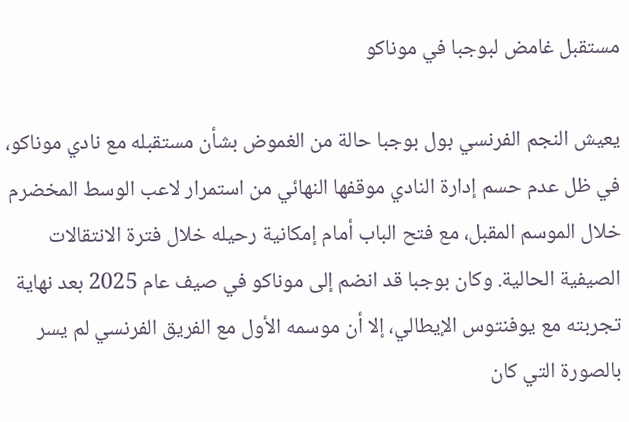مستقبل غامض لبوجبا في موناكو

يعيش النجم الفرنسي بول بوجبا حالة من الغموض بشأن مستقبله مع نادي موناكو، في ظل عدم حسم إدارة النادي موقفها النهائي من استمرار لاعب الوسط المخضرم خلال الموسم المقبل، مع فتح الباب أمام إمكانية رحيله خلال فترة الانتقالات الصيفية الحالية. وكان بوجبا قد انضم إلى موناكو في صيف عام 2025 بعد نهاية تجربته مع يوفنتوس الإيطالي، إلا أن موسمه الأول مع الفريق الفرنسي لم يسر بالصورة التي كان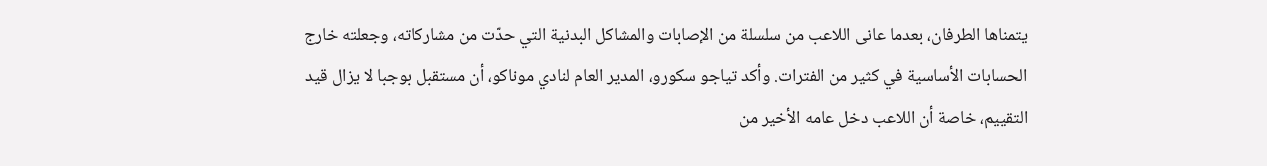يتمناها الطرفان، بعدما عانى اللاعب من سلسلة من الإصابات والمشاكل البدنية التي حدّت من مشاركاته، وجعلته خارج الحسابات الأساسية في كثير من الفترات. وأكد تياجو سكورو، المدير العام لنادي موناكو، أن مستقبل بوجبا لا يزال قيد التقييم، خاصة أن اللاعب دخل عامه الأخير من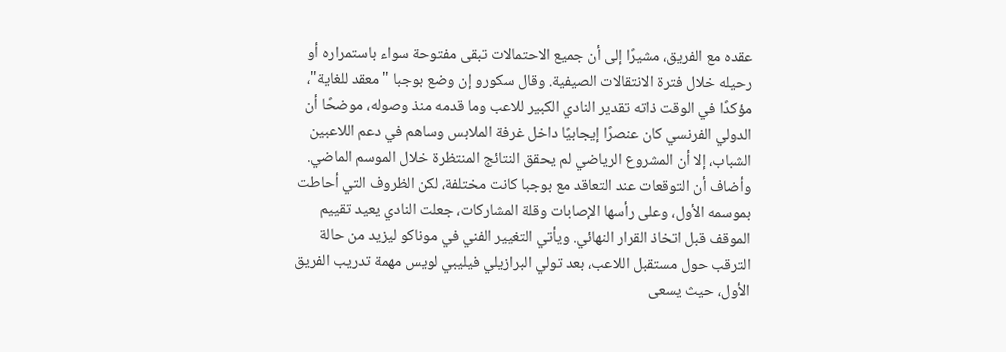عقده مع الفريق، مشيرًا إلى أن جميع الاحتمالات تبقى مفتوحة سواء باستمراره أو رحيله خلال فترة الانتقالات الصيفية. وقال سكورو إن وضع بوجبا "معقد للغاية"، مؤكدًا في الوقت ذاته تقدير النادي الكبير للاعب وما قدمه منذ وصوله، موضحًا أن الدولي الفرنسي كان عنصرًا إيجابيًا داخل غرفة الملابس وساهم في دعم اللاعبين الشباب، إلا أن المشروع الرياضي لم يحقق النتائج المنتظرة خلال الموسم الماضي. وأضاف أن التوقعات عند التعاقد مع بوجبا كانت مختلفة، لكن الظروف التي أحاطت بموسمه الأول، وعلى رأسها الإصابات وقلة المشاركات، جعلت النادي يعيد تقييم الموقف قبل اتخاذ القرار النهائي. ويأتي التغيير الفني في موناكو ليزيد من حالة الترقب حول مستقبل اللاعب، بعد تولي البرازيلي فيليبي لويس مهمة تدريب الفريق الأول، حيث يسعى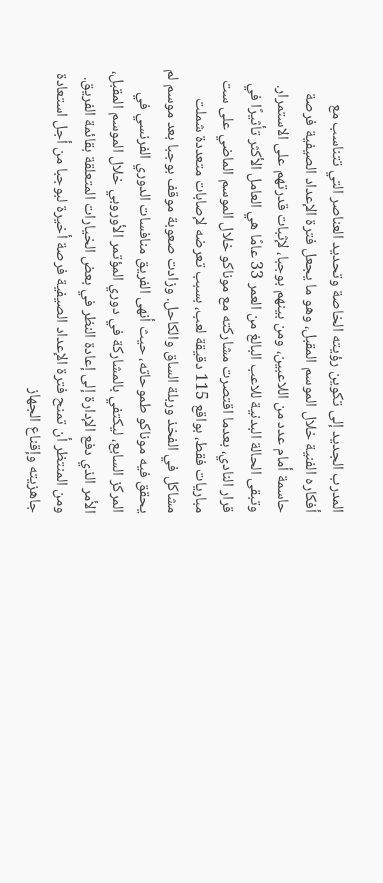المدرب الجديد إلى تكوين رؤيته الخاصة وتحديد العناصر التي تتناسب مع أفكاره الفنية خلال الموسم المقبل، وهو ما يجعل فترة الإعداد الصيفية فرصة حاسمة أمام عدد من اللاعبين، ومن بينهم بوجبا، لإثبات قدرتهم على الاستمرار. وتبقى الحالة البدنية للاعب البالغ من العمر 33 عامًا هي العامل الأكثر تأثيرًا في قرار النادي، بعدما اقتصرت مشاركته مع موناكو خلال الموسم الماضي على ست مباريات فقط، بواقع 115 دقيقة لعب، بسبب تعرضه لإصابات متعددة شملت مشاكل في الفخذ وربلة الساق والكاحل. وزادت صعوبة موقف بوجبا بعد موسم لم يحقق فيه موناكو طموحاته، حيث أنهى الفريق منافسات الدوري الفرنسي في المركز السابع، ليكتفي بالمشاركة في دوري المؤتمر الأوروبي خلال الموسم المقبل، الأمر الذي دفع الإدارة إلى إعادة النظر في بعض الخيارات المتعلقة بقائمة الفريق. ومن المنتظر أن تمنح فترة الإعداد الصيفية فرصة أخيرة لبوجبا من أجل استعادة جاهزيته وإقناع الجهاز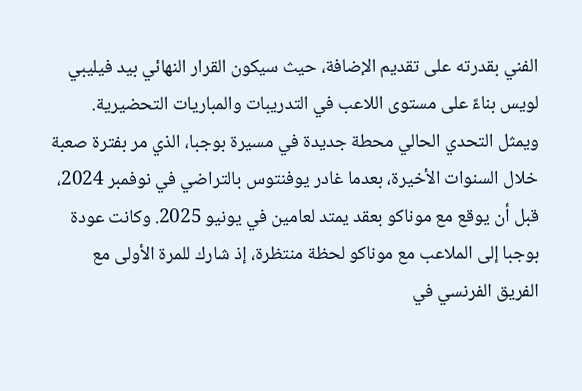الفني بقدرته على تقديم الإضافة، حيث سيكون القرار النهائي بيد فيليبي لويس بناءً على مستوى اللاعب في التدريبات والمباريات التحضيرية. ويمثل التحدي الحالي محطة جديدة في مسيرة بوجبا، الذي مر بفترة صعبة خلال السنوات الأخيرة، بعدما غادر يوفنتوس بالتراضي في نوفمبر 2024، قبل أن يوقع مع موناكو بعقد يمتد لعامين في يونيو 2025. وكانت عودة بوجبا إلى الملاعب مع موناكو لحظة منتظرة، إذ شارك للمرة الأولى مع الفريق الفرنسي في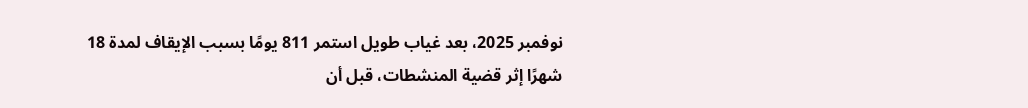نوفمبر 2025، بعد غياب طويل استمر 811 يومًا بسبب الإيقاف لمدة 18 شهرًا إثر قضية المنشطات، قبل أن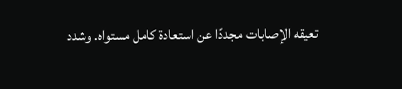تعيقه الإصابات مجددًا عن استعادة كامل مستواه. وشدد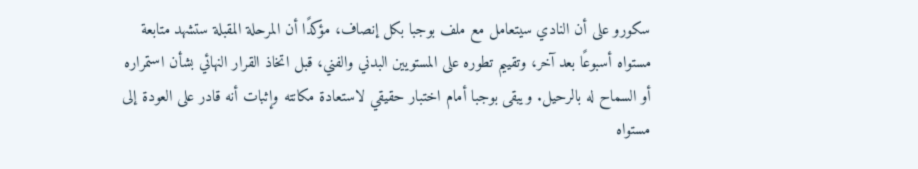سكورو على أن النادي سيتعامل مع ملف بوجبا بكل إنصاف، مؤكدًا أن المرحلة المقبلة ستشهد متابعة مستواه أسبوعًا بعد آخر، وتقييم تطوره على المستويين البدني والفني، قبل اتخاذ القرار النهائي بشأن استمراره أو السماح له بالرحيل. ويبقى بوجبا أمام اختبار حقيقي لاستعادة مكانته وإثبات أنه قادر على العودة إلى مستواه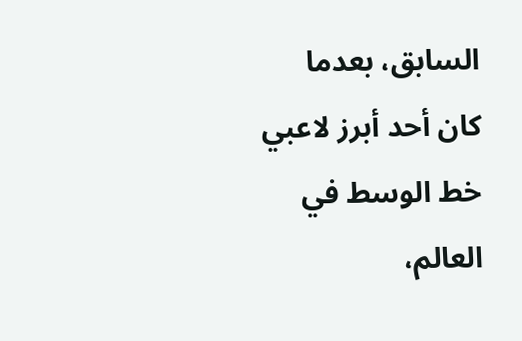السابق، بعدما كان أحد أبرز لاعبي خط الوسط في العالم،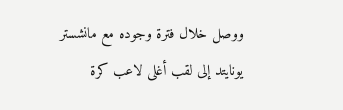ووصل خلال فترة وجوده مع مانشستر يونايتد إلى لقب أغلى لاعب كرة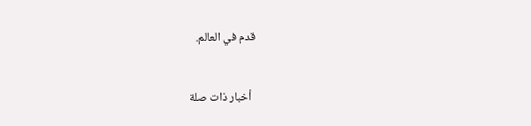قدم في العالم.


  أخبار ذات صلة